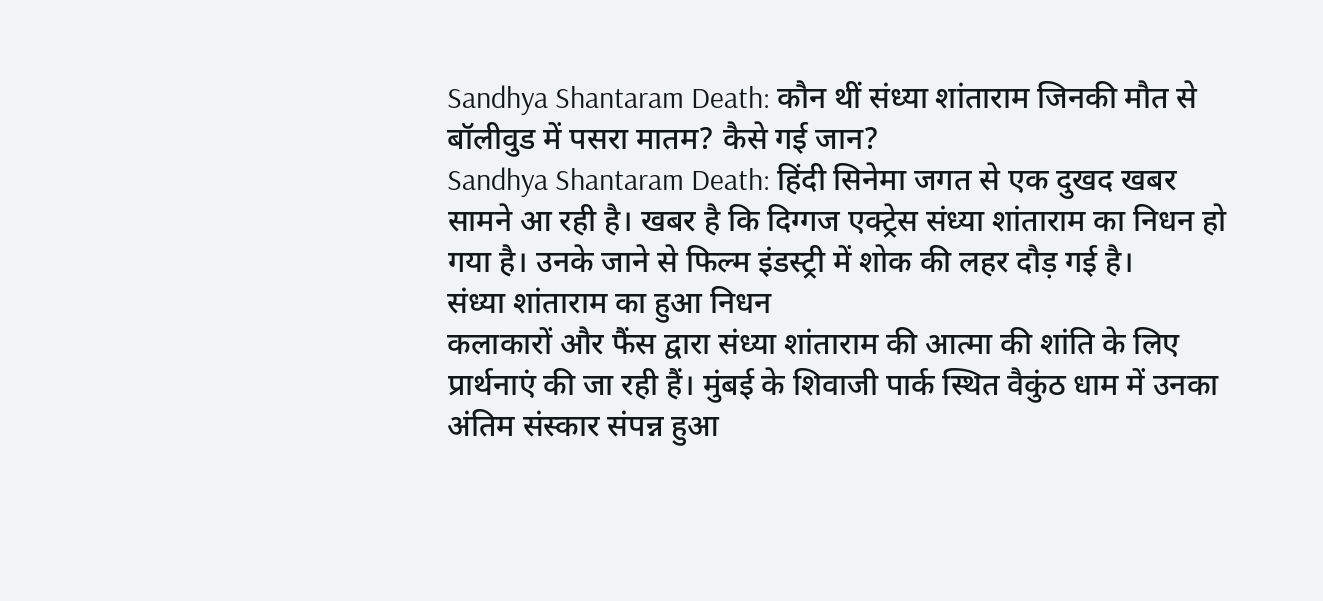Sandhya Shantaram Death: कौन थीं संध्या शांताराम जिनकी मौत से बॉलीवुड में पसरा मातम? कैसे गई जान?
Sandhya Shantaram Death: हिंदी सिनेमा जगत से एक दुखद खबर सामने आ रही है। खबर है कि दिग्गज एक्ट्रेस संध्या शांताराम का निधन हो गया है। उनके जाने से फिल्म इंडस्ट्री में शोक की लहर दौड़ गई है।
संध्या शांताराम का हुआ निधन
कलाकारों और फैंस द्वारा संध्या शांताराम की आत्मा की शांति के लिए प्रार्थनाएं की जा रही हैं। मुंबई के शिवाजी पार्क स्थित वैकुंठ धाम में उनका अंतिम संस्कार संपन्न हुआ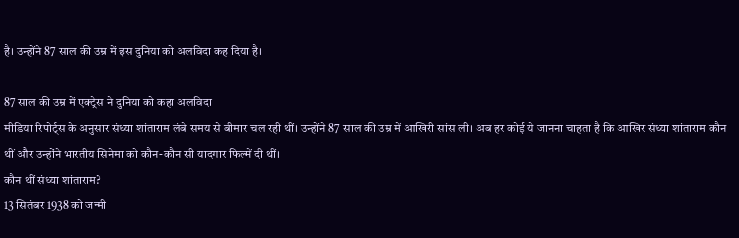है। उन्होंने 87 साल की उम्र में इस दुनिया को अलविदा कह दिया है।

87 साल की उम्र में एक्ट्रेस ने दुनिया को कहा अलविदा
मीडिया रिपोर्ट्स के अनुसार संध्या शांताराम लंबे समय से बीमार चल रही थीं। उन्होंने 87 साल की उम्र में आखिरी सांस ली। अब हर कोई ये जानना चाहता है कि आखिर संध्या शांताराम कौन थीं और उन्होंने भारतीय सिनेमा को कौन-कौन सी यादगार फिल्में दी थीं।
कौन थीं संध्या शांताराम?
13 सितंबर 1938 को जन्मी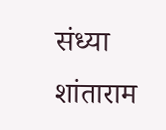संध्या शांताराम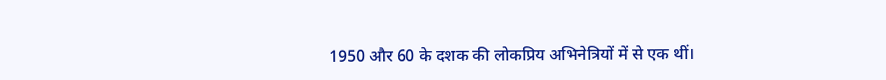1950 और 60 के दशक की लोकप्रिय अभिनेत्रियों में से एक थीं।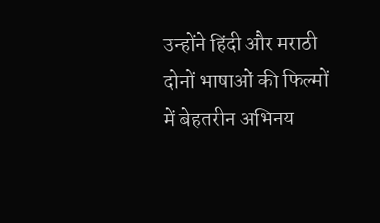उन्होंने हिंदी और मराठी दोनों भाषाओं की फिल्मों में बेहतरीन अभिनय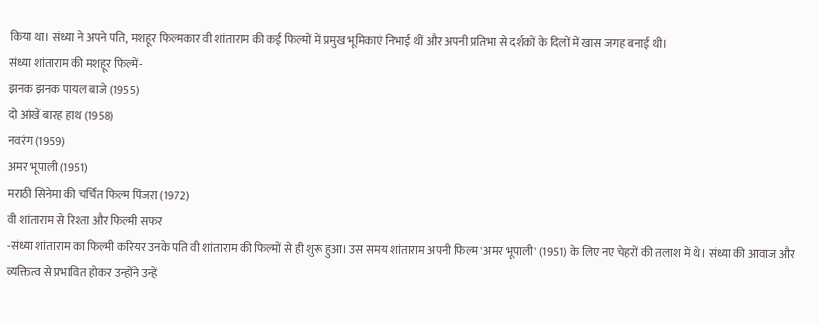किया था। संध्या ने अपने पति, मशहूर फिल्मकार वी शांताराम की कई फिल्मों में प्रमुख भूमिकाएं निभाई थीं और अपनी प्रतिभा से दर्शकों के दिलों में खास जगह बनाई थी।
संध्या शांताराम की मशहूर फिल्में-
झनक झनक पायल बाजे (1955)
दो आंखें बारह हाथ (1958)
नवरंग (1959)
अमर भूपाली (1951)
मराठी सिनेमा की चर्चित फिल्म पिंजरा (1972)
वी शांताराम से रिश्ता और फिल्मी सफर
-संध्या शांताराम का फिल्मी करियर उनके पति वी शांताराम की फिल्मों से ही शुरू हुआ। उस समय शांताराम अपनी फिल्म 'अमर भूपाली' (1951) के लिए नए चेहरों की तलाश में थे। संध्या की आवाज और व्यक्तित्व से प्रभावित होकर उन्होंने उन्हें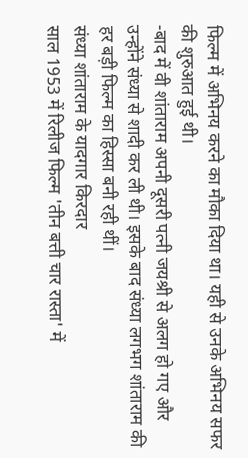फिल्म में अभिनय करने का मौका दिया था। यही से उनके अभिनय सफर की शुरुआत हुई थी।
-बाद में वी शांताराम अपनी दूसरी पत्नी जयश्री से अलग हो गए और उन्होंने संध्या से शादी कर ली थी। इसके बाद संध्या लगभग शांताराम की हर बड़ी फिल्म का हिस्सा बनी रही थीं।
संध्या शांताराम के यादगार किरदार
साल 1953 में रिलीज फिल्म 'तीन बत्ती चार रास्ता' में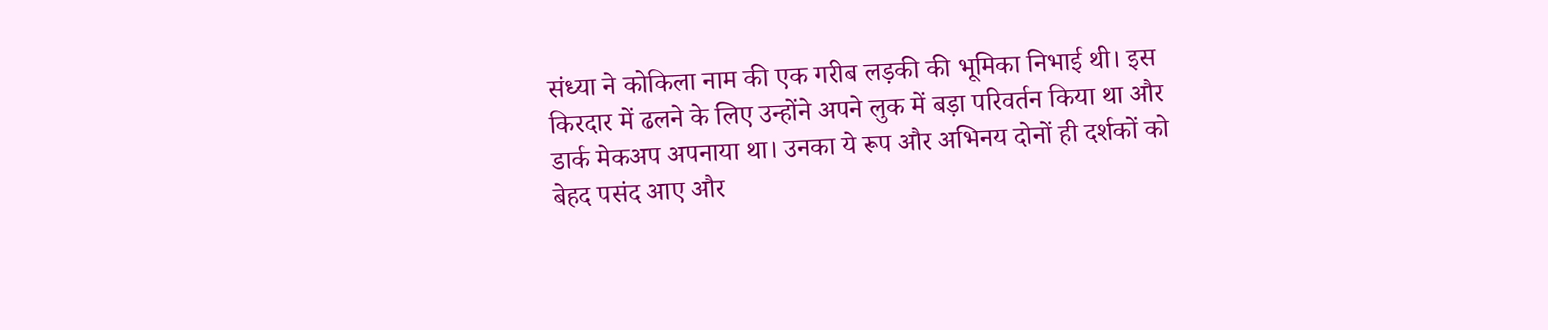संध्या ने कोकिला नाम की एक गरीब लड़की की भूमिका निभाई थी। इस किरदार में ढलने के लिए उन्होंने अपने लुक में बड़ा परिवर्तन किया था और डार्क मेकअप अपनाया था। उनका ये रूप और अभिनय दोनों ही दर्शकों को बेहद पसंद आए और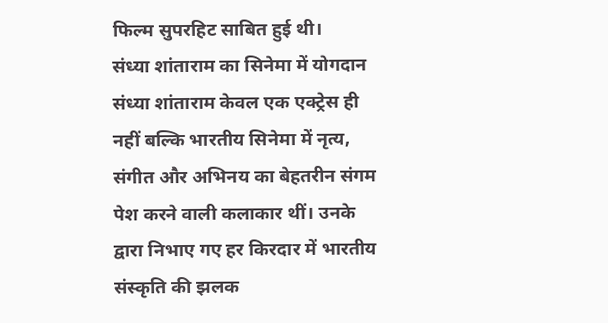फिल्म सुपरहिट साबित हुई थी।
संध्या शांताराम का सिनेमा में योगदान
संध्या शांताराम केवल एक एक्ट्रेस ही नहीं बल्कि भारतीय सिनेमा में नृत्य, संगीत और अभिनय का बेहतरीन संगम पेश करने वाली कलाकार थीं। उनके द्वारा निभाए गए हर किरदार में भारतीय संस्कृति की झलक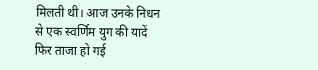मिलती थी। आज उनके निधन से एक स्वर्णिम युग की यादें फिर ताजा हो गई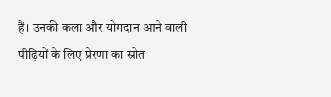हैं। उनकी कला और योगदान आने वाली पीढ़ियों के लिए प्रेरणा का स्रोत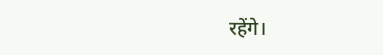रहेंगे।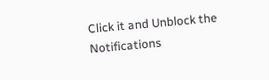Click it and Unblock the Notifications